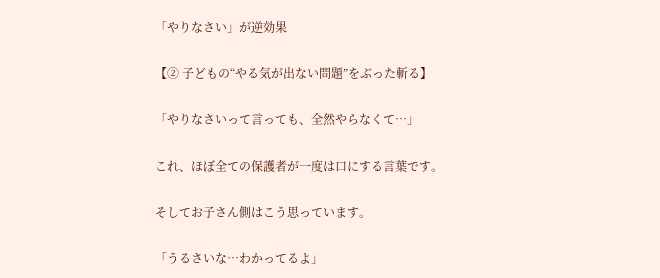「やりなさい」が逆効果

【② 子どもの“やる気が出ない問題”をぶった斬る】

「やりなさいって言っても、全然やらなくて…」

これ、ほぼ全ての保護者が一度は口にする言葉です。

そしてお子さん側はこう思っています。

「うるさいな…わかってるよ」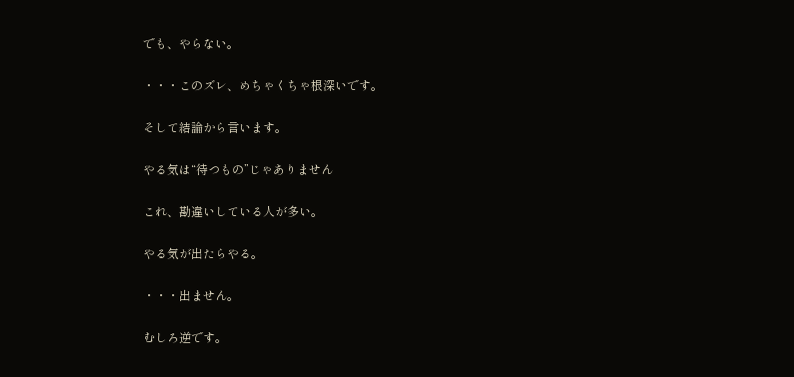でも、やらない。

・・・このズレ、めちゃくちゃ根深いです。

そして結論から言います。

やる気は“待つもの”じゃありません

これ、勘違いしている人が多い。

やる気が出たらやる。

・・・出ません。

むしろ逆です。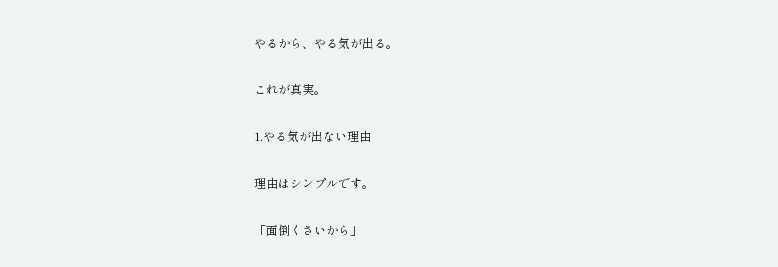やるから、やる気が出る。

これが真実。

1.やる気が出ない理由

理由はシンプルです。

「面倒くさいから」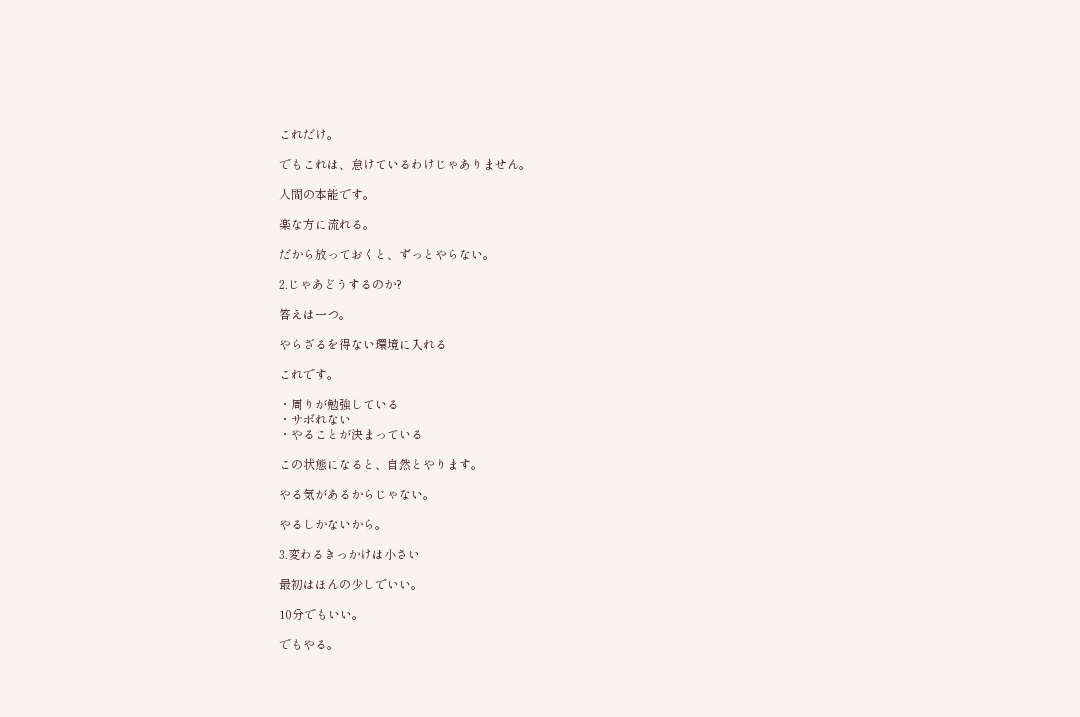これだけ。

でもこれは、怠けているわけじゃありません。

人間の本能です。

楽な方に流れる。

だから放っておくと、ずっとやらない。

2.じゃあどうするのか?

答えは一つ。

やらざるを得ない環境に入れる

これです。

・周りが勉強している
・サボれない
・やることが決まっている

この状態になると、自然とやります。

やる気があるからじゃない。

やるしかないから。

3.変わるきっかけは小さい

最初はほんの少しでいい。

10分でもいい。

でもやる。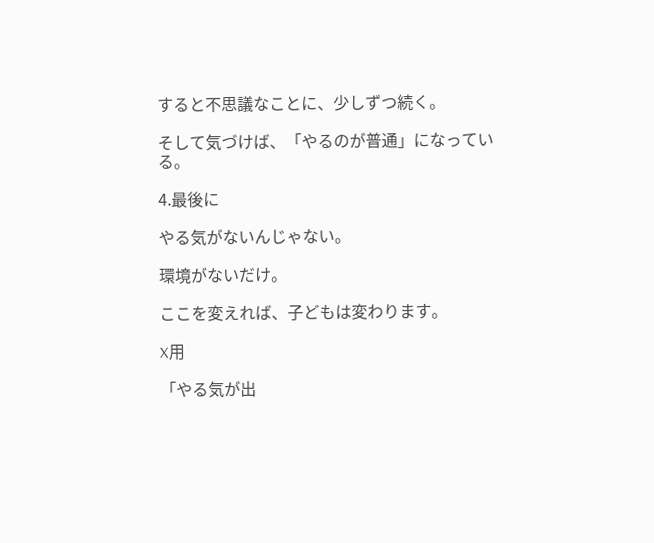すると不思議なことに、少しずつ続く。

そして気づけば、「やるのが普通」になっている。

4.最後に

やる気がないんじゃない。

環境がないだけ。

ここを変えれば、子どもは変わります。

X用

「やる気が出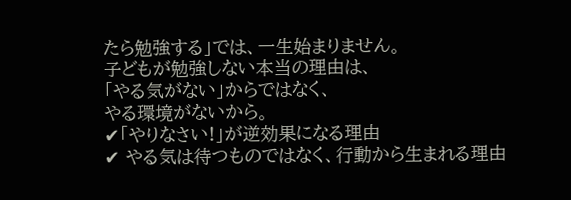たら勉強する」では、一生始まりません。
子どもが勉強しない本当の理由は、
「やる気がない」からではなく、
やる環境がないから。
✔「やりなさい!」が逆効果になる理由
✔ やる気は待つものではなく、行動から生まれる理由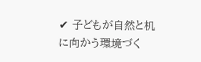✔ 子どもが自然と机に向かう環境づく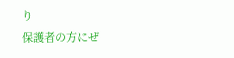り
保護者の方にぜ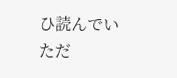ひ読んでいただ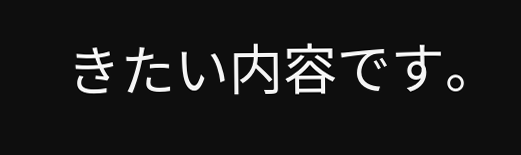きたい内容です。